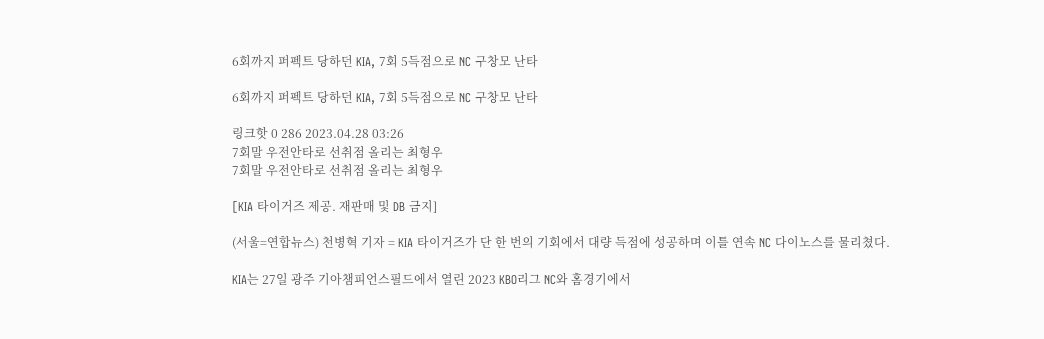6회까지 퍼펙트 당하던 KIA, 7회 5득점으로 NC 구창모 난타

6회까지 퍼펙트 당하던 KIA, 7회 5득점으로 NC 구창모 난타

링크핫 0 286 2023.04.28 03:26
7회말 우전안타로 선취점 올리는 최형우
7회말 우전안타로 선취점 올리는 최형우

[KIA 타이거즈 제공. 재판매 및 DB 금지]

(서울=연합뉴스) 천병혁 기자 = KIA 타이거즈가 단 한 번의 기회에서 대량 득점에 성공하며 이틀 연속 NC 다이노스를 물리쳤다.

KIA는 27일 광주 기아챔피언스필드에서 열린 2023 KBO리그 NC와 홈경기에서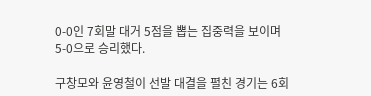0-0인 7회말 대거 5점을 뽑는 집중력을 보이며 5-0으로 승리했다.

구창모와 윤영철이 선발 대결을 펼친 경기는 6회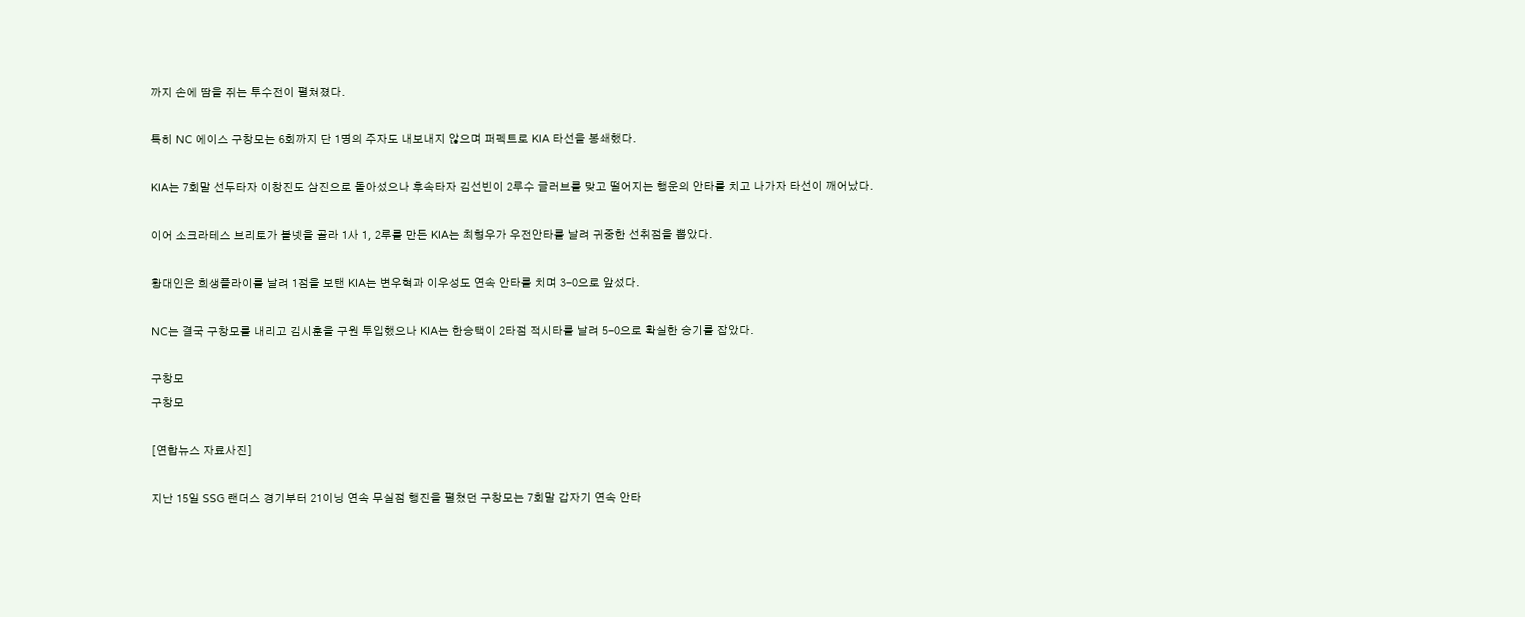까지 손에 땀을 쥐는 투수전이 펼쳐졌다.

특히 NC 에이스 구창모는 6회까지 단 1명의 주자도 내보내지 않으며 퍼펙트로 KIA 타선을 봉쇄했다.

KIA는 7회말 선두타자 이창진도 삼진으로 돌아섰으나 후속타자 김선빈이 2루수 글러브를 맞고 떨어지는 행운의 안타를 치고 나가자 타선이 깨어났다.

이어 소크라테스 브리토가 볼넷을 골라 1사 1, 2루를 만든 KIA는 최형우가 우전안타를 날려 귀중한 선취점을 뽑았다.

황대인은 희생플라이를 날려 1점을 보탠 KIA는 변우혁과 이우성도 연속 안타를 치며 3-0으로 앞섰다.

NC는 결국 구창모를 내리고 김시훈을 구원 투입했으나 KIA는 한승택이 2타점 적시타를 날려 5-0으로 확실한 승기를 잡았다.

구창모
구창모

[연합뉴스 자료사진]

지난 15일 SSG 랜더스 경기부터 21이닝 연속 무실점 행진을 펼쳤던 구창모는 7회말 갑자기 연속 안타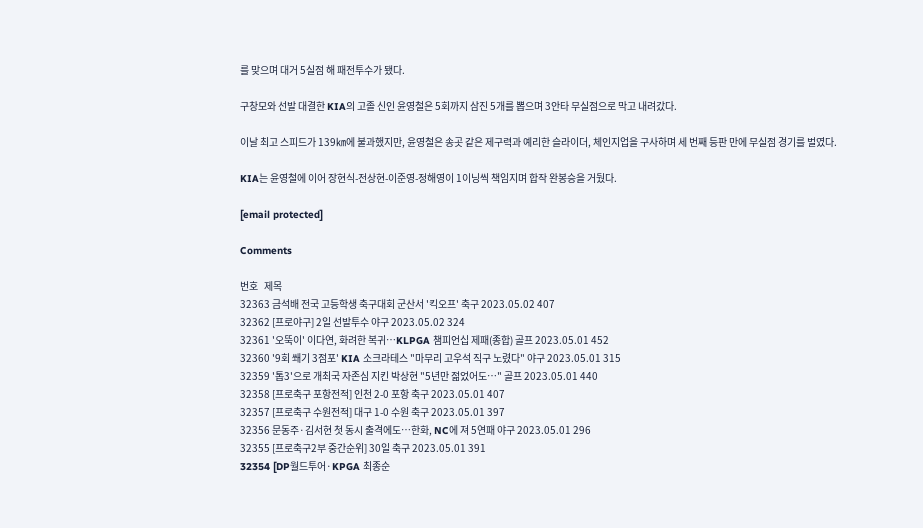를 맞으며 대거 5실점 해 패전투수가 됐다.

구창모와 선발 대결한 KIA의 고졸 신인 윤영철은 5회까지 삼진 5개를 뽑으며 3안타 무실점으로 막고 내려갔다.

이날 최고 스피드가 139㎞에 불과했지만, 윤영철은 송곳 같은 제구력과 예리한 슬라이더, 체인지업을 구사하며 세 번째 등판 만에 무실점 경기를 벌였다.

KIA는 윤영철에 이어 장현식-전상현-이준영-정해영이 1이닝씩 책임지며 합작 완봉승을 거뒀다.

[email protected]

Comments

번호   제목
32363 금석배 전국 고등학생 축구대회 군산서 '킥오프' 축구 2023.05.02 407
32362 [프로야구] 2일 선발투수 야구 2023.05.02 324
32361 '오뚝이' 이다연, 화려한 복귀…KLPGA 챔피언십 제패(종합) 골프 2023.05.01 452
32360 '9회 쐐기 3점포' KIA 소크라테스 "마무리 고우석 직구 노렸다" 야구 2023.05.01 315
32359 '톱3'으로 개최국 자존심 지킨 박상현 "5년만 젊었어도…" 골프 2023.05.01 440
32358 [프로축구 포항전적] 인천 2-0 포항 축구 2023.05.01 407
32357 [프로축구 수원전적] 대구 1-0 수원 축구 2023.05.01 397
32356 문동주·김서현 첫 동시 출격에도…한화, NC에 져 5연패 야구 2023.05.01 296
32355 [프로축구2부 중간순위] 30일 축구 2023.05.01 391
32354 [DP월드투어·KPGA 최종순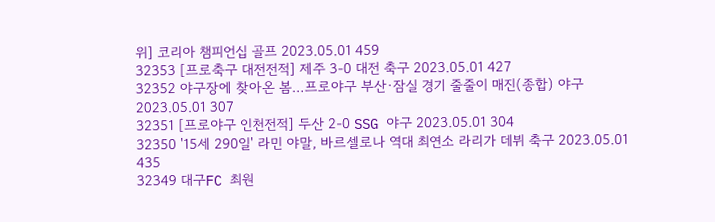위] 코리아 챔피언십 골프 2023.05.01 459
32353 [프로축구 대전전적] 제주 3-0 대전 축구 2023.05.01 427
32352 야구장에 찾아온 봄…프로야구 부산·잠실 경기 줄줄이 매진(종합) 야구 2023.05.01 307
32351 [프로야구 인천전적] 두산 2-0 SSG 야구 2023.05.01 304
32350 '15세 290일' 라민 야말, 바르셀로나 역대 최연소 라리가 데뷔 축구 2023.05.01 435
32349 대구FC 최원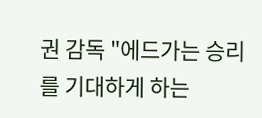권 감독 "에드가는 승리를 기대하게 하는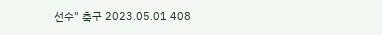선수" 축구 2023.05.01 408